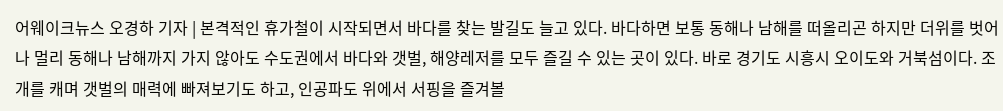어웨이크뉴스 오경하 기자 | 본격적인 휴가철이 시작되면서 바다를 찾는 발길도 늘고 있다. 바다하면 보통 동해나 남해를 떠올리곤 하지만 더위를 벗어나 멀리 동해나 남해까지 가지 않아도 수도권에서 바다와 갯벌, 해양레저를 모두 즐길 수 있는 곳이 있다. 바로 경기도 시흥시 오이도와 거북섬이다. 조개를 캐며 갯벌의 매력에 빠져보기도 하고, 인공파도 위에서 서핑을 즐겨볼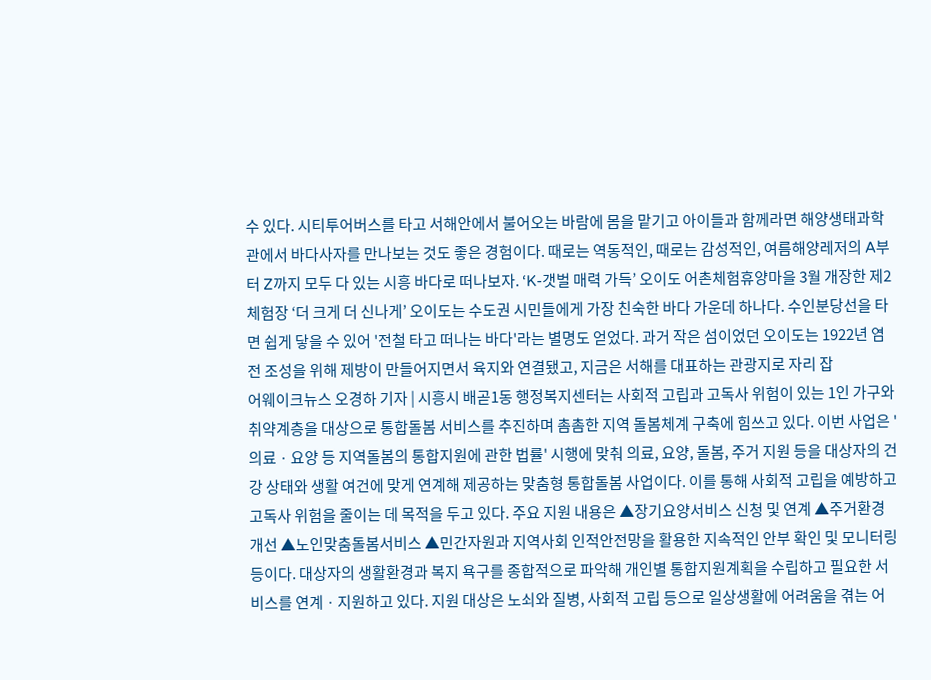수 있다. 시티투어버스를 타고 서해안에서 불어오는 바람에 몸을 맡기고 아이들과 함께라면 해양생태과학관에서 바다사자를 만나보는 것도 좋은 경험이다. 때로는 역동적인, 때로는 감성적인, 여름해양레저의 A부터 Z까지 모두 다 있는 시흥 바다로 떠나보자. ‘K-갯벌 매력 가득’ 오이도 어촌체험휴양마을 3월 개장한 제2체험장 ‘더 크게 더 신나게’ 오이도는 수도권 시민들에게 가장 친숙한 바다 가운데 하나다. 수인분당선을 타면 쉽게 닿을 수 있어 '전철 타고 떠나는 바다'라는 별명도 얻었다. 과거 작은 섬이었던 오이도는 1922년 염전 조성을 위해 제방이 만들어지면서 육지와 연결됐고, 지금은 서해를 대표하는 관광지로 자리 잡
어웨이크뉴스 오경하 기자 | 시흥시 배곧1동 행정복지센터는 사회적 고립과 고독사 위험이 있는 1인 가구와 취약계층을 대상으로 통합돌봄 서비스를 추진하며 촘촘한 지역 돌봄체계 구축에 힘쓰고 있다. 이번 사업은 '의료ㆍ요양 등 지역돌봄의 통합지원에 관한 법률' 시행에 맞춰 의료, 요양, 돌봄, 주거 지원 등을 대상자의 건강 상태와 생활 여건에 맞게 연계해 제공하는 맞춤형 통합돌봄 사업이다. 이를 통해 사회적 고립을 예방하고 고독사 위험을 줄이는 데 목적을 두고 있다. 주요 지원 내용은 ▲장기요양서비스 신청 및 연계 ▲주거환경 개선 ▲노인맞춤돌봄서비스 ▲민간자원과 지역사회 인적안전망을 활용한 지속적인 안부 확인 및 모니터링 등이다. 대상자의 생활환경과 복지 욕구를 종합적으로 파악해 개인별 통합지원계획을 수립하고 필요한 서비스를 연계ㆍ지원하고 있다. 지원 대상은 노쇠와 질병, 사회적 고립 등으로 일상생활에 어려움을 겪는 어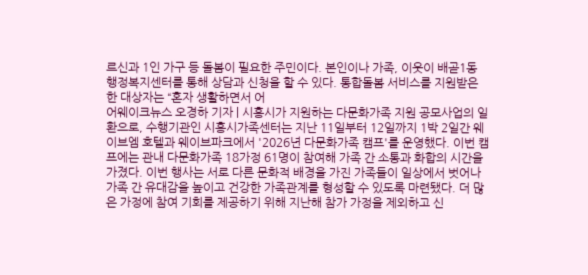르신과 1인 가구 등 돌봄이 필요한 주민이다. 본인이나 가족, 이웃이 배곧1동 행정복지센터를 통해 상담과 신청을 할 수 있다. 통합돌봄 서비스를 지원받은 한 대상자는 “혼자 생활하면서 어
어웨이크뉴스 오경하 기자 | 시흥시가 지원하는 다문화가족 지원 공모사업의 일환으로, 수행기관인 시흥시가족센터는 지난 11일부터 12일까지 1박 2일간 웨이브엠 호텔과 웨이브파크에서 '2026년 다문화가족 캠프'를 운영했다. 이번 캠프에는 관내 다문화가족 18가정 61명이 참여해 가족 간 소통과 화합의 시간을 가졌다. 이번 행사는 서로 다른 문화적 배경을 가진 가족들이 일상에서 벗어나 가족 간 유대감을 높이고 건강한 가족관계를 형성할 수 있도록 마련됐다. 더 많은 가정에 참여 기회를 제공하기 위해 지난해 참가 가정을 제외하고 신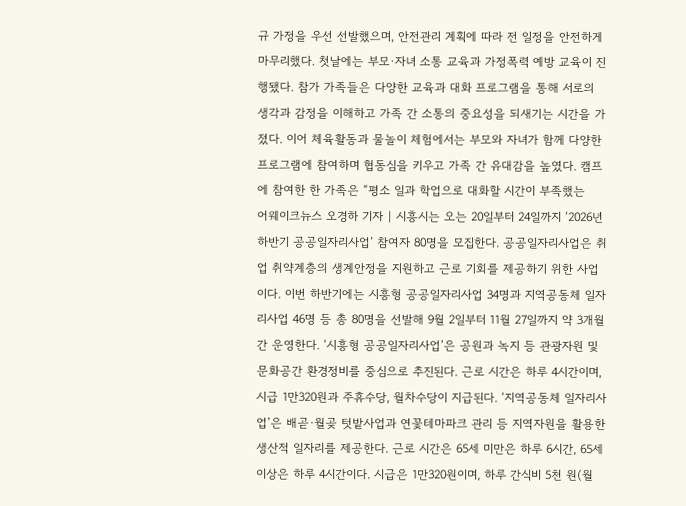규 가정을 우선 선발했으며, 안전관리 계획에 따라 전 일정을 안전하게 마무리했다. 첫날에는 부모·자녀 소통 교육과 가정폭력 예방 교육이 진행됐다. 참가 가족들은 다양한 교육과 대화 프로그램을 통해 서로의 생각과 감정을 이해하고 가족 간 소통의 중요성을 되새기는 시간을 가졌다. 이어 체육활동과 물놀이 체험에서는 부모와 자녀가 함께 다양한 프로그램에 참여하며 협동심을 키우고 가족 간 유대감을 높였다. 캠프에 참여한 한 가족은 “평소 일과 학업으로 대화할 시간이 부족했는
어웨이크뉴스 오경하 기자 | 시흥시는 오는 20일부터 24일까지 ‘2026년 하반기 공공일자리사업’ 참여자 80명을 모집한다. 공공일자리사업은 취업 취약계층의 생계안정을 지원하고 근로 기회를 제공하기 위한 사업이다. 이번 하반기에는 시흥형 공공일자리사업 34명과 지역공동체 일자리사업 46명 등 총 80명을 선발해 9월 2일부터 11월 27일까지 약 3개월간 운영한다. ‘시흥형 공공일자리사업’은 공원과 녹지 등 관광자원 및 문화공간 환경정비를 중심으로 추진된다. 근로 시간은 하루 4시간이며, 시급 1만320원과 주휴수당, 월차수당이 지급된다. ‘지역공동체 일자리사업’은 배곧·월곶 텃밭사업과 연꽃테마파크 관리 등 지역자원을 활용한 생산적 일자리를 제공한다. 근로 시간은 65세 미만은 하루 6시간, 65세 이상은 하루 4시간이다. 시급은 1만320원이며, 하루 간식비 5천 원(월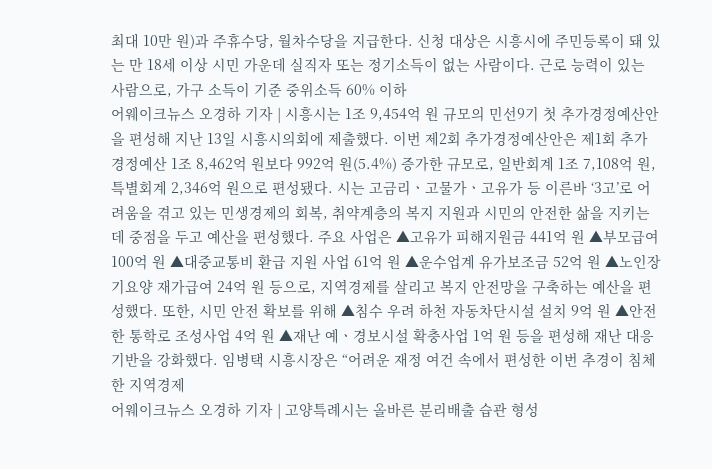최대 10만 원)과 주휴수당, 월차수당을 지급한다. 신청 대상은 시흥시에 주민등록이 돼 있는 만 18세 이상 시민 가운데 실직자 또는 정기소득이 없는 사람이다. 근로 능력이 있는 사람으로, 가구 소득이 기준 중위소득 60% 이하
어웨이크뉴스 오경하 기자 | 시흥시는 1조 9,454억 원 규모의 민선9기 첫 추가경정예산안을 편성해 지난 13일 시흥시의회에 제출했다. 이번 제2회 추가경정예산안은 제1회 추가경정예산 1조 8,462억 원보다 992억 원(5.4%) 증가한 규모로, 일반회계 1조 7,108억 원, 특별회계 2,346억 원으로 편성됐다. 시는 고금리ㆍ고물가ㆍ고유가 등 이른바 ‘3고’로 어려움을 겪고 있는 민생경제의 회복, 취약계층의 복지 지원과 시민의 안전한 삶을 지키는 데 중점을 두고 예산을 편성했다. 주요 사업은 ▲고유가 피해지원금 441억 원 ▲부모급여 100억 원 ▲대중교통비 환급 지원 사업 61억 원 ▲운수업계 유가보조금 52억 원 ▲노인장기요양 재가급여 24억 원 등으로, 지역경제를 살리고 복지 안전망을 구축하는 예산을 편성했다. 또한, 시민 안전 확보를 위해 ▲침수 우려 하천 자동차단시설 설치 9억 원 ▲안전한 통학로 조성사업 4억 원 ▲재난 예ㆍ경보시설 확충사업 1억 원 등을 편성해 재난 대응 기반을 강화했다. 임병택 시흥시장은 “어려운 재정 여건 속에서 편성한 이번 추경이 침체한 지역경제
어웨이크뉴스 오경하 기자 | 고양특례시는 올바른 분리배출 습관 형성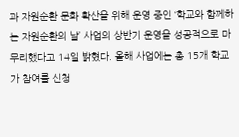과 자원순환 문화 확산을 위해 운영 중인 ‘학교와 함께하는 자원순환의 날’ 사업의 상반기 운영을 성공적으로 마무리했다고 14일 밝혔다. 올해 사업에는 총 15개 학교가 참여를 신청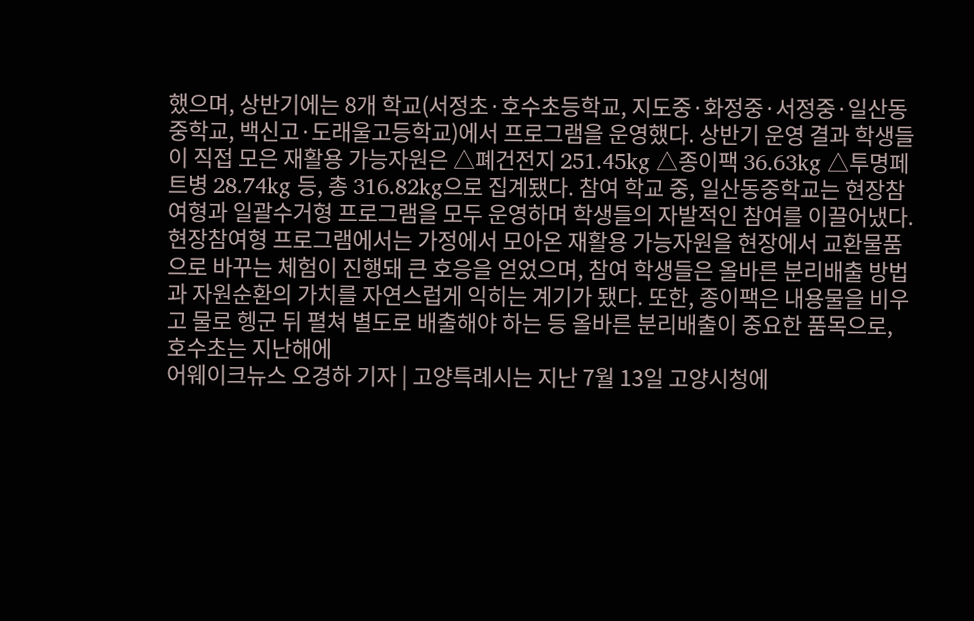했으며, 상반기에는 8개 학교(서정초·호수초등학교, 지도중·화정중·서정중·일산동중학교, 백신고·도래울고등학교)에서 프로그램을 운영했다. 상반기 운영 결과 학생들이 직접 모은 재활용 가능자원은 △폐건전지 251.45kg △종이팩 36.63kg △투명페트병 28.74kg 등, 총 316.82kg으로 집계됐다. 참여 학교 중, 일산동중학교는 현장참여형과 일괄수거형 프로그램을 모두 운영하며 학생들의 자발적인 참여를 이끌어냈다. 현장참여형 프로그램에서는 가정에서 모아온 재활용 가능자원을 현장에서 교환물품으로 바꾸는 체험이 진행돼 큰 호응을 얻었으며, 참여 학생들은 올바른 분리배출 방법과 자원순환의 가치를 자연스럽게 익히는 계기가 됐다. 또한, 종이팩은 내용물을 비우고 물로 헹군 뒤 펼쳐 별도로 배출해야 하는 등 올바른 분리배출이 중요한 품목으로, 호수초는 지난해에
어웨이크뉴스 오경하 기자 | 고양특례시는 지난 7월 13일 고양시청에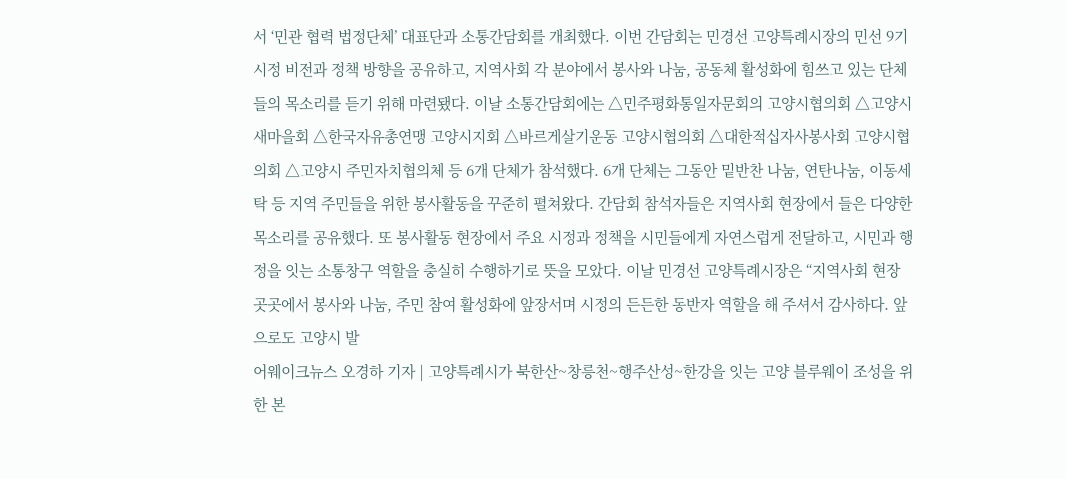서 ‘민관 협력 법정단체’ 대표단과 소통간담회를 개최했다. 이번 간담회는 민경선 고양특례시장의 민선 9기 시정 비전과 정책 방향을 공유하고, 지역사회 각 분야에서 봉사와 나눔, 공동체 활성화에 힘쓰고 있는 단체들의 목소리를 듣기 위해 마련됐다. 이날 소통간담회에는 △민주평화통일자문회의 고양시협의회 △고양시 새마을회 △한국자유총연맹 고양시지회 △바르게살기운동 고양시협의회 △대한적십자사봉사회 고양시협의회 △고양시 주민자치협의체 등 6개 단체가 참석했다. 6개 단체는 그동안 밑반찬 나눔, 연탄나눔, 이동세탁 등 지역 주민들을 위한 봉사활동을 꾸준히 펼쳐왔다. 간담회 참석자들은 지역사회 현장에서 들은 다양한 목소리를 공유했다. 또 봉사활동 현장에서 주요 시정과 정책을 시민들에게 자연스럽게 전달하고, 시민과 행정을 잇는 소통창구 역할을 충실히 수행하기로 뜻을 모았다. 이날 민경선 고양특례시장은 “지역사회 현장 곳곳에서 봉사와 나눔, 주민 참여 활성화에 앞장서며 시정의 든든한 동반자 역할을 해 주셔서 감사하다. 앞으로도 고양시 발
어웨이크뉴스 오경하 기자 | 고양특례시가 북한산~창릉천~행주산성~한강을 잇는 고양 블루웨이 조성을 위한 본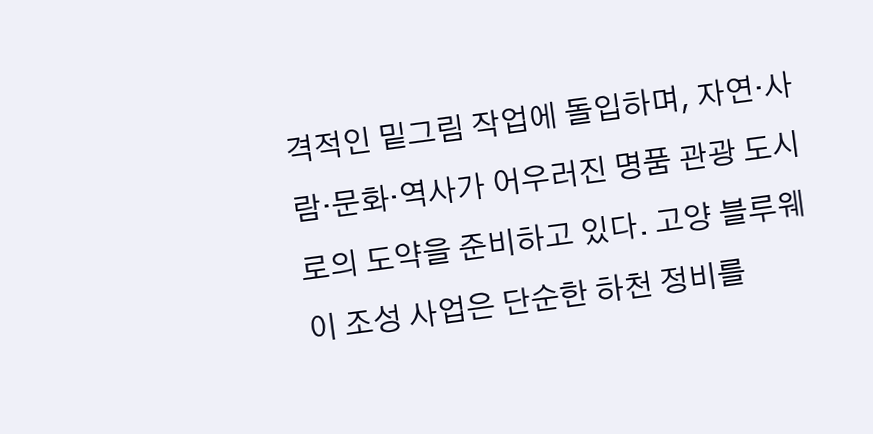격적인 밑그림 작업에 돌입하며, 자연·사람·문화·역사가 어우러진 명품 관광 도시로의 도약을 준비하고 있다. 고양 블루웨이 조성 사업은 단순한 하천 정비를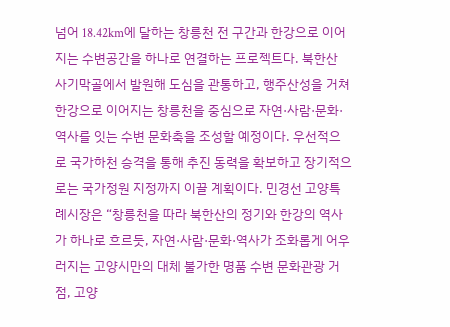넘어 18.42km에 달하는 창릉천 전 구간과 한강으로 이어지는 수변공간을 하나로 연결하는 프로젝트다. 북한산 사기막골에서 발원해 도심을 관통하고, 행주산성을 거쳐 한강으로 이어지는 창릉천을 중심으로 자연·사람·문화·역사를 잇는 수변 문화축을 조성할 예정이다. 우선적으로 국가하천 승격을 통해 추진 동력을 확보하고 장기적으로는 국가정원 지정까지 이끌 계획이다. 민경선 고양특례시장은 “창릉천을 따라 북한산의 정기와 한강의 역사가 하나로 흐르듯, 자연·사람·문화·역사가 조화롭게 어우러지는 고양시만의 대체 불가한 명품 수변 문화관광 거점, 고양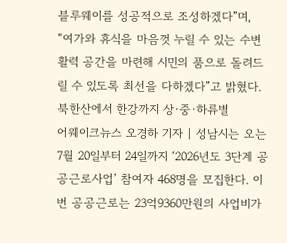블루웨이를 성공적으로 조성하겠다”며, “여가와 휴식을 마음껏 누릴 수 있는 수변 활력 공간을 마련해 시민의 품으로 돌려드릴 수 있도록 최선을 다하겠다”고 밝혔다. 북한산에서 한강까지 상·중·하류별
어웨이크뉴스 오경하 기자 | 성남시는 오는 7월 20일부터 24일까지 ‘2026년도 3단계 공공근로사업’ 참여자 468명을 모집한다. 이번 공공근로는 23억9360만원의 사업비가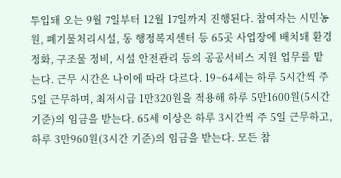투입돼 오는 9월 7일부터 12월 17일까지 진행된다. 참여자는 시민농원, 폐기물처리시설, 동 행정복지센터 등 65곳 사업장에 배치돼 환경정화, 구조물 정비, 시설 안전관리 등의 공공서비스 지원 업무를 맡는다. 근무 시간은 나이에 따라 다르다. 19~64세는 하루 5시간씩 주 5일 근무하며, 최저시급 1만320원을 적용해 하루 5만1600원(5시간 기준)의 임금을 받는다. 65세 이상은 하루 3시간씩 주 5일 근무하고, 하루 3만960원(3시간 기준)의 임금을 받는다. 모든 참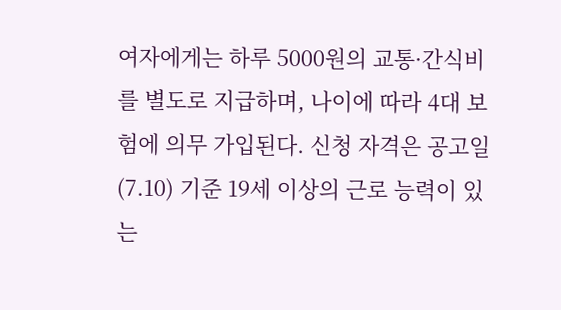여자에게는 하루 5000원의 교통·간식비를 별도로 지급하며, 나이에 따라 4대 보험에 의무 가입된다. 신청 자격은 공고일(7.10) 기준 19세 이상의 근로 능력이 있는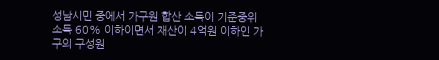성남시민 중에서 가구원 합산 소득이 기준중위소득 60% 이하이면서 재산이 4억원 이하인 가구의 구성원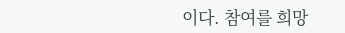이다. 참여를 희망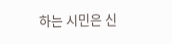하는 시민은 신